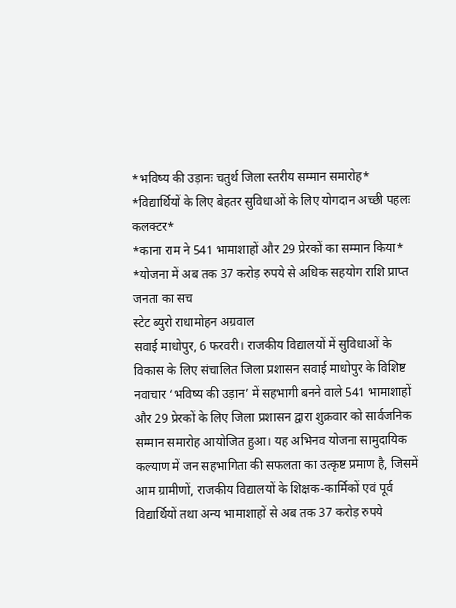*भविष्य की उड़ानः चतुर्थ जिला स्तरीय सम्मान समारोह*
*विद्यार्थियों के लिए बेहतर सुविधाओं के लिए योगदान अच्छी पहलः कलक्टर*
*काना राम ने 541 भामाशाहों और 29 प्रेरकों का सम्मान किया*
*योजना में अब तक 37 करोड़ रुपये से अधिक सहयोग राशि प्राप्त
जनता का सच
स्टेट ब्युरो राधामोहन अग्रवाल
सवाई माधोपुर, 6 फरवरी। राजकीय विद्यालयों में सुविधाओं के विकास के लिए संचालित जिला प्रशासन सवाई माधोपुर के विशिष्ट नवाचार ‘भविष्य की उड़ान’ में सहभागी बनने वाले 541 भामाशाहों और 29 प्रेरकों के लिए जिला प्रशासन द्वारा शुक्रवार को सार्वजनिक सम्मान समारोह आयोजित हुआ। यह अभिनव योजना सामुदायिक कल्याण में जन सहभागिता की सफलता का उत्कृष्ट प्रमाण है, जिसमें आम ग्रामीणों, राजकीय विद्यालयों के शिक्षक-कार्मिकों एवं पूर्व विद्यार्थियों तथा अन्य भामाशाहों से अब तक 37 करोड़ रुपये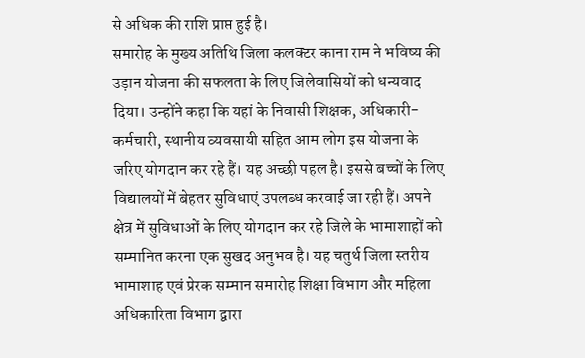से अधिक की राशि प्राप्त हुई है।
समारोह के मुख्य अतिथि जिला कलक्टर काना राम ने भविष्य की उड़ान योजना की सफलता के लिए जिलेवासियों को धन्यवाद दिया। उन्होंने कहा कि यहां के निवासी शिक्षक, अधिकारी-कर्मचारी, स्थानीय व्यवसायी सहित आम लोग इस योजना के जरिए योगदान कर रहे हैं। यह अच्छी पहल है। इससे बच्चों के लिए विद्यालयों में बेहतर सुविधाएं उपलब्ध करवाई जा रही हैं। अपने क्षेत्र में सुविधाओं के लिए योगदान कर रहे जिले के भामाशाहों को सम्मानित करना एक सुखद अनुभव है। यह चतुर्थ जिला स्तरीय भामाशाह एवं प्रेरक सम्मान समारोह शिक्षा विभाग और महिला अधिकारिता विभाग द्वारा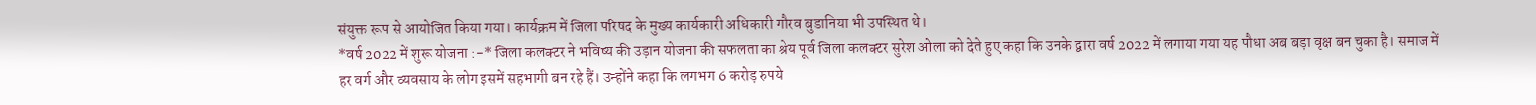संयुक्त रूप से आयोजित किया गया। कार्यक्रम में जिला परिषद के मुख्य कार्यकारी अधिकारी गौरव बुडानिया भी उपस्थित थे।
*वर्ष 2022 में शुरू योजना :-* जिला कलक्टर ने भविष्य की उड़ान योजना की सफलता का श्रेय पूर्व जिला कलक्टर सुरेश ओला को देते हुए कहा कि उनके द्वारा वर्ष 2022 में लगाया गया यह पौधा अब बड़ा वृक्ष बन चुका है। समाज में हर वर्ग और व्यवसाय के लोग इसमें सहभागी बन रहे हैं। उन्होंने कहा कि लगभग 6 करोड़ रुपये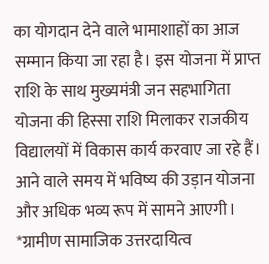का योगदान देने वाले भामाशाहों का आज सम्मान किया जा रहा है। इस योजना में प्राप्त राशि के साथ मुख्यमंत्री जन सहभागिता योजना की हिस्सा राशि मिलाकर राजकीय विद्यालयों में विकास कार्य करवाए जा रहे हैं। आने वाले समय में भविष्य की उड़ान योजना और अधिक भव्य रूप में सामने आएगी।
*ग्रामीण सामाजिक उत्तरदायित्व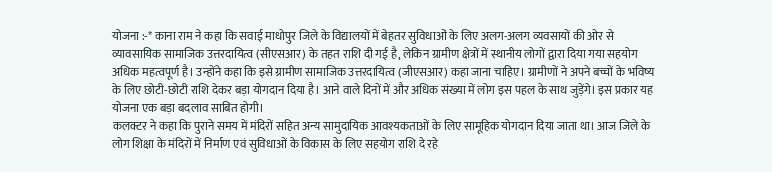योजना :-* काना राम ने कहा कि सवाई माधोपुर जिले के विद्यालयों में बेहतर सुविधाओं के लिए अलग-अलग व्यवसायों की ओर से व्यावसायिक सामाजिक उत्तरदायित्व (सीएसआर) के तहत राशि दी गई है, लेकिन ग्रामीण क्षेत्रों में स्थानीय लोगों द्वारा दिया गया सहयोग अधिक महत्वपूर्ण है। उन्होंने कहा कि इसे ग्रामीण सामाजिक उत्तरदायित्व (जीएसआर) कहा जाना चाहिए। ग्रामीणों ने अपने बच्चों के भविष्य के लिए छोटी-छोटी राशि देकर बड़ा योगदान दिया है। आने वाले दिनों में और अधिक संख्या में लोग इस पहल के साथ जुड़ेंगे। इस प्रकार यह योजना एक बड़ा बदलाव साबित होगी।
कलक्टर ने कहा कि पुराने समय में मंदिरों सहित अन्य सामुदायिक आवश्यकताओं के लिए सामूहिक योगदान दिया जाता था। आज जिले के लोग शिक्षा के मंदिरों में निर्माण एवं सुविधाओं के विकास के लिए सहयोग राशि दे रहे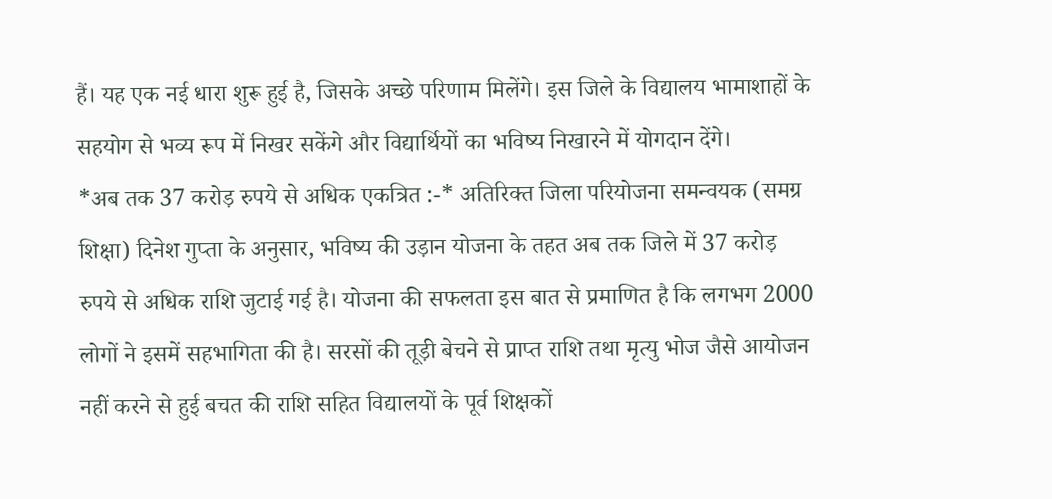हैं। यह एक नई धारा शुरू हुई है, जिसके अच्छे परिणाम मिलेंगे। इस जिले के विद्यालय भामाशाहों के सहयोग से भव्य रूप में निखर सकेंगे और विद्यार्थियों का भविष्य निखारने में योगदान देंगे।
*अब तक 37 करोड़ रुपये से अधिक एकत्रित :-* अतिरिक्त जिला परियोजना समन्वयक (समग्र शिक्षा) दिनेश गुप्ता के अनुसार, भविष्य की उड़ान योजना के तहत अब तक जिले में 37 करोड़ रुपये से अधिक राशि जुटाई गई है। योजना की सफलता इस बात से प्रमाणित है कि लगभग 2000 लोगों ने इसमें सहभागिता की है। सरसों की तूड़ी बेचने से प्राप्त राशि तथा मृत्यु भोज जैसे आयोजन नहीं करने से हुई बचत की राशि सहित विद्यालयों के पूर्व शिक्षकों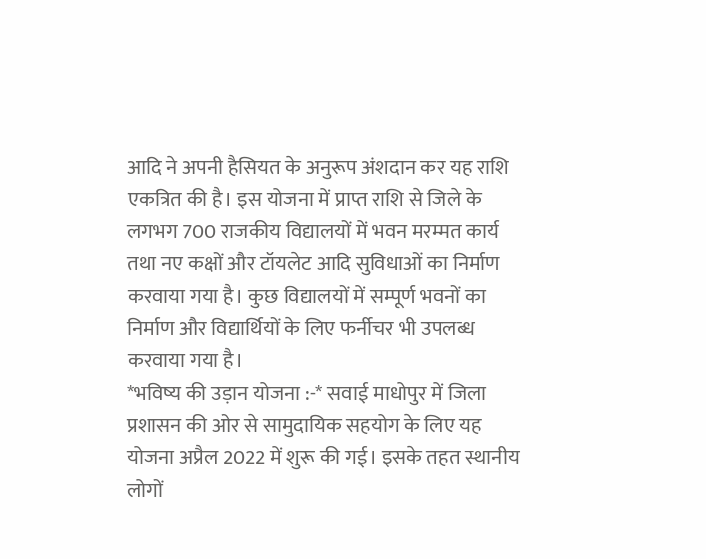आदि ने अपनी हैसियत के अनुरूप अंशदान कर यह राशि एकत्रित की है। इस योजना में प्राप्त राशि से जिले के लगभग 700 राजकीय विद्यालयों में भवन मरम्मत कार्य तथा नए कक्षों और टॉयलेट आदि सुविधाओं का निर्माण करवाया गया है। कुछ विद्यालयों में सम्पूर्ण भवनों का निर्माण और विद्यार्थियों के लिए फर्नीचर भी उपलब्ध करवाया गया है।
*भविष्य की उड़ान योजना :-* सवाई माधोपुर में जिला प्रशासन की ओर से सामुदायिक सहयोग के लिए यह योजना अप्रैल 2022 में शुरू की गई। इसके तहत स्थानीय लोगों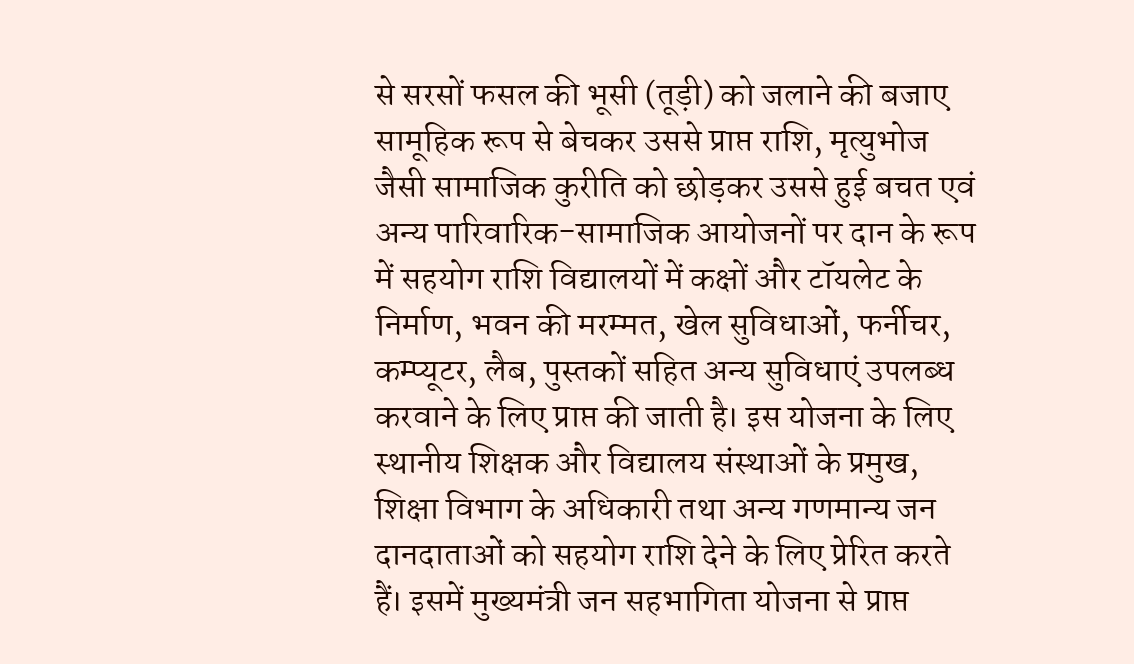से सरसों फसल की भूसी (तूड़ी) को जलाने की बजाए सामूहिक रूप से बेचकर उससे प्राप्त राशि, मृत्युभोज जैसी सामाजिक कुरीति को छोड़कर उससे हुई बचत एवं अन्य पारिवारिक-सामाजिक आयोजनों पर दान के रूप में सहयोग राशि विद्यालयों में कक्षों और टॉयलेट के निर्माण, भवन की मरम्मत, खेल सुविधाओं, फर्नीचर, कम्प्यूटर, लैब, पुस्तकों सहित अन्य सुविधाएं उपलब्ध करवाने के लिए प्राप्त की जाती है। इस योजना के लिए स्थानीय शिक्षक और विद्यालय संस्थाओं के प्रमुख, शिक्षा विभाग के अधिकारी तथा अन्य गणमान्य जन दानदाताओं को सहयोग राशि देने के लिए प्रेरित करते हैं। इसमें मुख्यमंत्री जन सहभागिता योजना से प्राप्त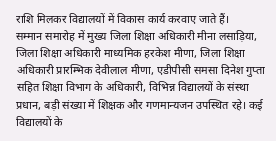राशि मिलकर विद्यालयों में विकास कार्य करवाए जाते हैं।
सम्मान समारोह में मुख्य जिला शिक्षा अधिकारी मीना लसाड़िया, जिला शिक्षा अधिकारी माध्यमिक हरकेश मीणा, जिला शिक्षा अधिकारी प्रारम्भिक देवीलाल मीणा, एडीपीसी समसा दिनेश गुप्ता सहित शिक्षा विभाग के अधिकारी, विभिन्न विद्यालयों के संस्था प्रधान, बड़ी संख्या में शिक्षक और गणमान्यजन उपस्थित रहे। कई विद्यालयों के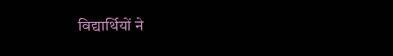विद्यार्थियों ने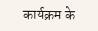कार्यक्रम के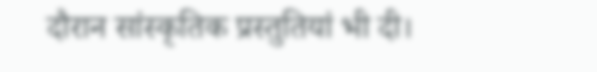दौरान सांस्कृतिक प्रस्तुतियां भी दी।